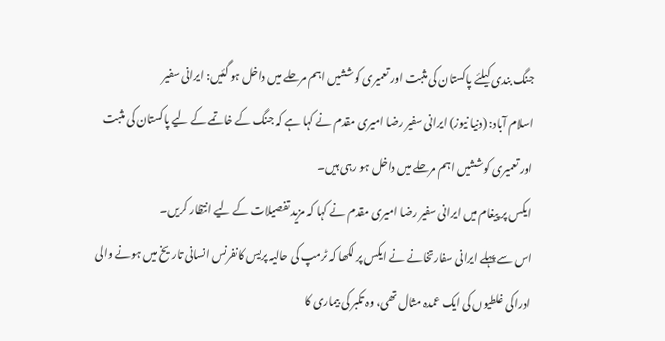جنگ بندی کیلئے پاکستان کی مثبت اور تعمیری کوششیں اہم مرحلے میں داخل ہو گئیں: ایرانی سفیر
اسلام آباد: (دنیا نیوز) ایرانی سفیر رضا امیری مقدم نے کہا ہے کہ جنگ کے خاتمے کے لیے پاکستان کی مثبت اور تعمیری کوششیں اہم مرحلے میں داخل ہو رہی ہیں۔
ایکس پر پیغام میں ایرانی سفیر رضا امیری مقدم نے کہا کہ مزید تفصیلات کے لیے انتظار کریں۔
اس سے پہلے ایرانی سفارتخانے نے ایکس پر لکھا کہ ٹرمپ کی حالیہ پریس کانفرنس انسانی تاریخ میں ہونے والی ادراکی غلطیوں کی ایک عمدہ مثال تھی، وہ تکبر کی بیماری کا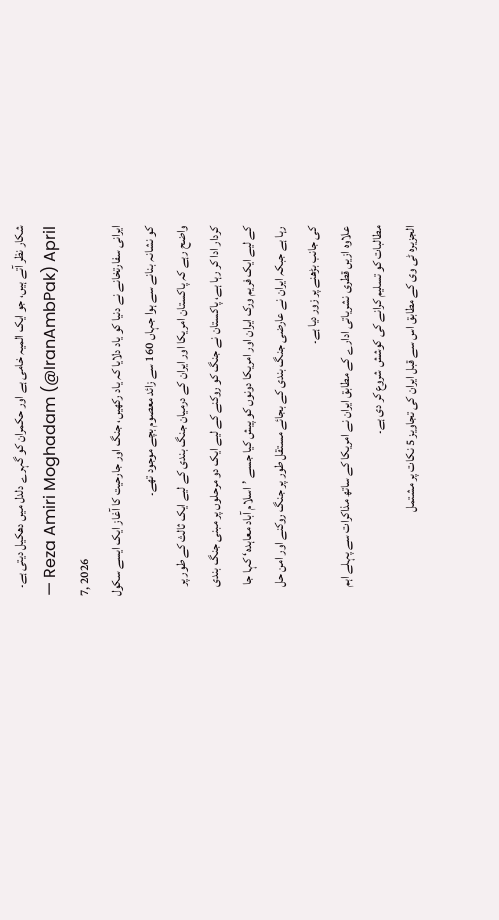شکار نظر آتے ہیں، جو ایک المیہ خامی ہے اور حکمران کو گہرے دلدل میں دھکیل دیتی ہے۔
— Reza Amiri Moghadam (@IranAmbPak) April 7, 2026
ایرانی سفارتخانے نے دنیا کو یاد دلایا کہ یاد رکھیں، جنگ اور جارحیت کا آغاز ایک ایسے سکول کو نشانہ بنانے سے ہوا جہاں 160 سے زائد معصوم بچے موجود تھے۔
واضح رہے کہ پاکستان امریکا اور ایران کے درمیان جنگ بندی کے لیے ایک ثالث کے طور پر کردار ادا کر رہا ہے، پاکستان نے جنگ کو روکنے کے لیے ایک دو مرحلوں پر مبنی جنگ بندی کے لیے ایک فریم ورک ایران اور امریکا دونوں کو پیش کیا جسے ’اسلام آباد معاہدہ‘ کہا جا رہا ہے جبکہ ایران نے عارضی جنگ بندی کے بجائے مستقل طور پر جنگ روکنے اور امن حل کی جانب بڑھنے پر زور دیا ہے۔
علاوہ ازیں قطری نشریاتی ادارے کے مطابق ایران نے امریکا کے ساتھ مذاکرات سے پہلے اہم مطالبات کو تسلیم کرانے کی کوشش شروع کر دی ہے۔
الجزیرہ ٹی وی کے مطابق اس سے قبل ایران کی تجاویز 5 نکات پر مشتمل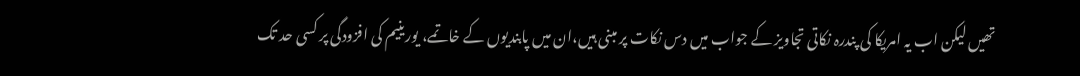تھیں لیکن اب یہ امریکا کی پندرہ نکاتی تجاویز کے جواب میں دس نکات پر مبنی ہیں،ان میں پابندیوں کے خاتمے، یورینیم کی افزودگی پر کسی حد تک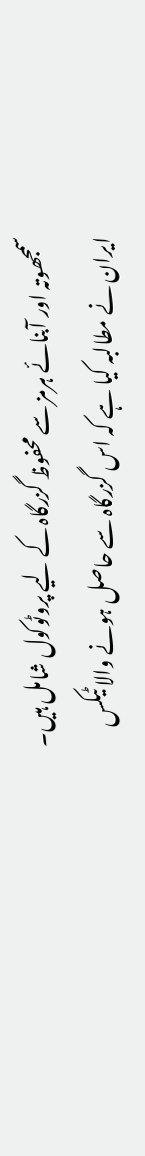سمجھوتہ اور آبنائے ہرمز سے محفوظ گزرگاہ کے لیے پروٹوکول شامل ہیں۔
ایران نے مطالبہ کیا ہے کہ اس گزرگاہ سے حاصل ہونے والا ٹیکس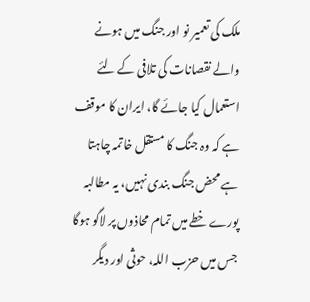ملک کی تعمیر نو اور جنگ میں ہونے والے نقصانات کی تلافی کے لئے استعمال کیا جائے گا، ایران کا موقف ہے کہ وہ جنگ کا مستقل خاتمہ چاہتا ہے محض جنگ بندی نہیں، یہ مطالبہ پورے خطے میں تمام محاذوں پر لاگو ہوگا جس میں حزب اللہ، حوثی اور دیگر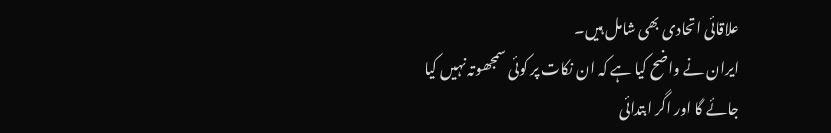علاقائی اتحادی بھی شامل ہیں۔
ایران نے واضح کیا ہے کہ ان نکات پر کوئی سمجھوتہ نہیں کیا جائے گا اور اگر ابتدائی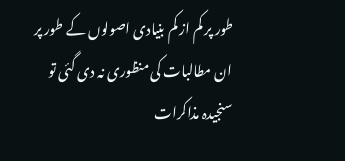طور پر کم از کم بنیادی اصولوں کے طور پر ان مطالبات کی منظوری نہ دی گئی تو سنجیدہ مذاکرات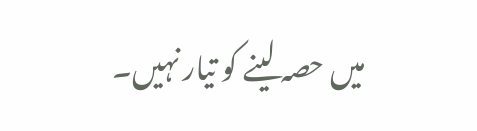میں حصہ لینے کو تیار نہیں۔